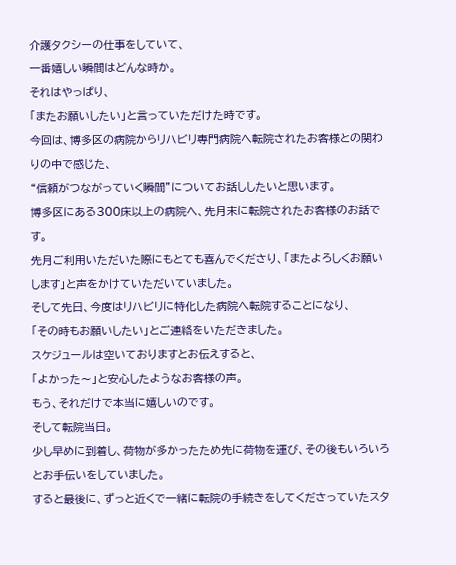介護タクシーの仕事をしていて、
一番嬉しい瞬間はどんな時か。
それはやっぱり、
「またお願いしたい」と言っていただけた時です。
今回は、博多区の病院からリハビリ専門病院へ転院されたお客様との関わりの中で感じた、
“信頼がつながっていく瞬間”についてお話ししたいと思います。
博多区にある300床以上の病院へ、先月末に転院されたお客様のお話です。
先月ご利用いただいた際にもとても喜んでくださり、「またよろしくお願いします」と声をかけていただいていました。
そして先日、今度はリハビリに特化した病院へ転院することになり、
「その時もお願いしたい」とご連絡をいただきました。
スケジュールは空いておりますとお伝えすると、
「よかった〜」と安心したようなお客様の声。
もう、それだけで本当に嬉しいのです。
そして転院当日。
少し早めに到着し、荷物が多かったため先に荷物を運び、その後もいろいろとお手伝いをしていました。
すると最後に、ずっと近くで一緒に転院の手続きをしてくださっていたスタ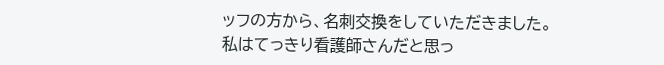ッフの方から、名刺交換をしていただきました。
私はてっきり看護師さんだと思っ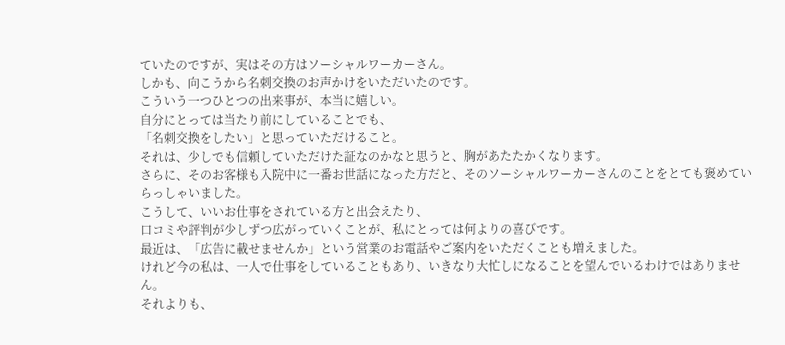ていたのですが、実はその方はソーシャルワーカーさん。
しかも、向こうから名刺交換のお声かけをいただいたのです。
こういう一つひとつの出来事が、本当に嬉しい。
自分にとっては当たり前にしていることでも、
「名刺交換をしたい」と思っていただけること。
それは、少しでも信頼していただけた証なのかなと思うと、胸があたたかくなります。
さらに、そのお客様も入院中に一番お世話になった方だと、そのソーシャルワーカーさんのことをとても褒めていらっしゃいました。
こうして、いいお仕事をされている方と出会えたり、
口コミや評判が少しずつ広がっていくことが、私にとっては何よりの喜びです。
最近は、「広告に載せませんか」という営業のお電話やご案内をいただくことも増えました。
けれど今の私は、一人で仕事をしていることもあり、いきなり大忙しになることを望んでいるわけではありません。
それよりも、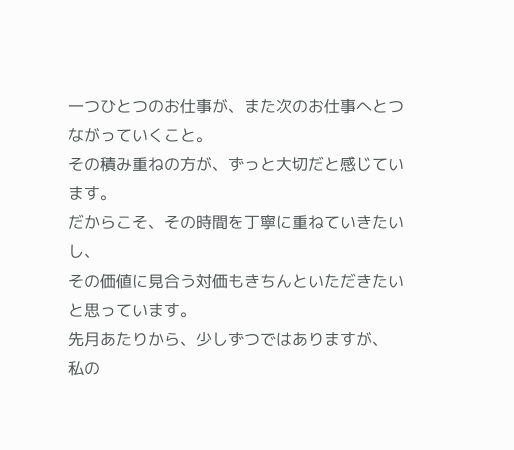一つひとつのお仕事が、また次のお仕事へとつながっていくこと。
その積み重ねの方が、ずっと大切だと感じています。
だからこそ、その時間を丁寧に重ねていきたいし、
その価値に見合う対価もきちんといただきたいと思っています。
先月あたりから、少しずつではありますが、
私の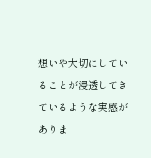想いや大切にしていることが浸透してきているような実感がありま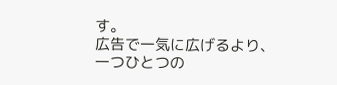す。
広告で一気に広げるより、
一つひとつの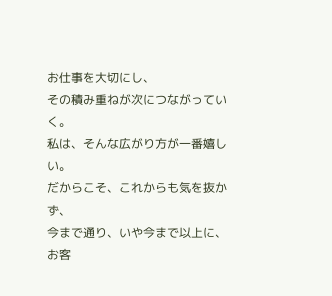お仕事を大切にし、
その積み重ねが次につながっていく。
私は、そんな広がり方が一番嬉しい。
だからこそ、これからも気を抜かず、
今まで通り、いや今まで以上に、
お客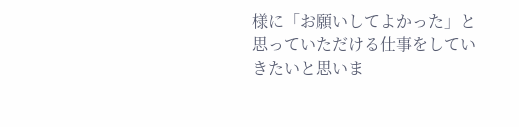様に「お願いしてよかった」と思っていただける仕事をしていきたいと思いま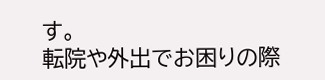す。
転院や外出でお困りの際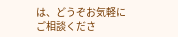は、どうぞお気軽にご相談くださ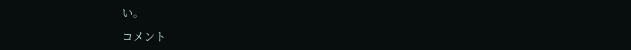い。

コメント